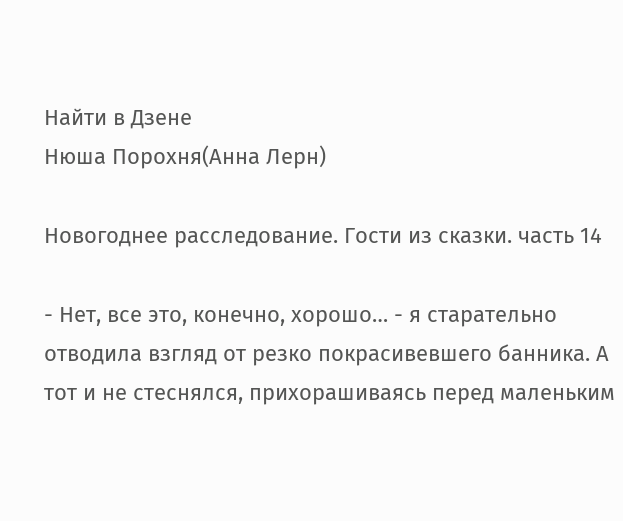Найти в Дзене
Нюша Порохня(Анна Лерн)

Новогоднее расследование. Гости из сказки. часть 14

- Нет, все это, конечно, хорошо… - я старательно отводила взгляд от резко покрасивевшего банника. А тот и не стеснялся, прихорашиваясь перед маленьким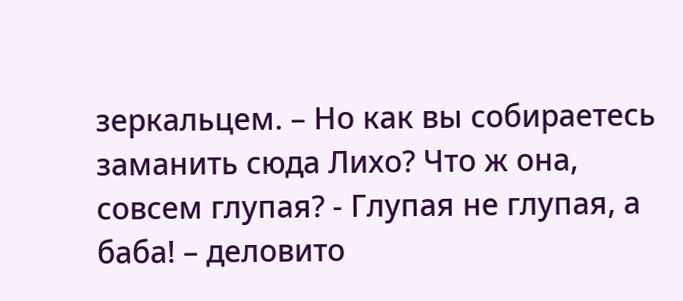зеркальцем. – Но как вы собираетесь заманить сюда Лихо? Что ж она, совсем глупая? - Глупая не глупая, а баба! – деловито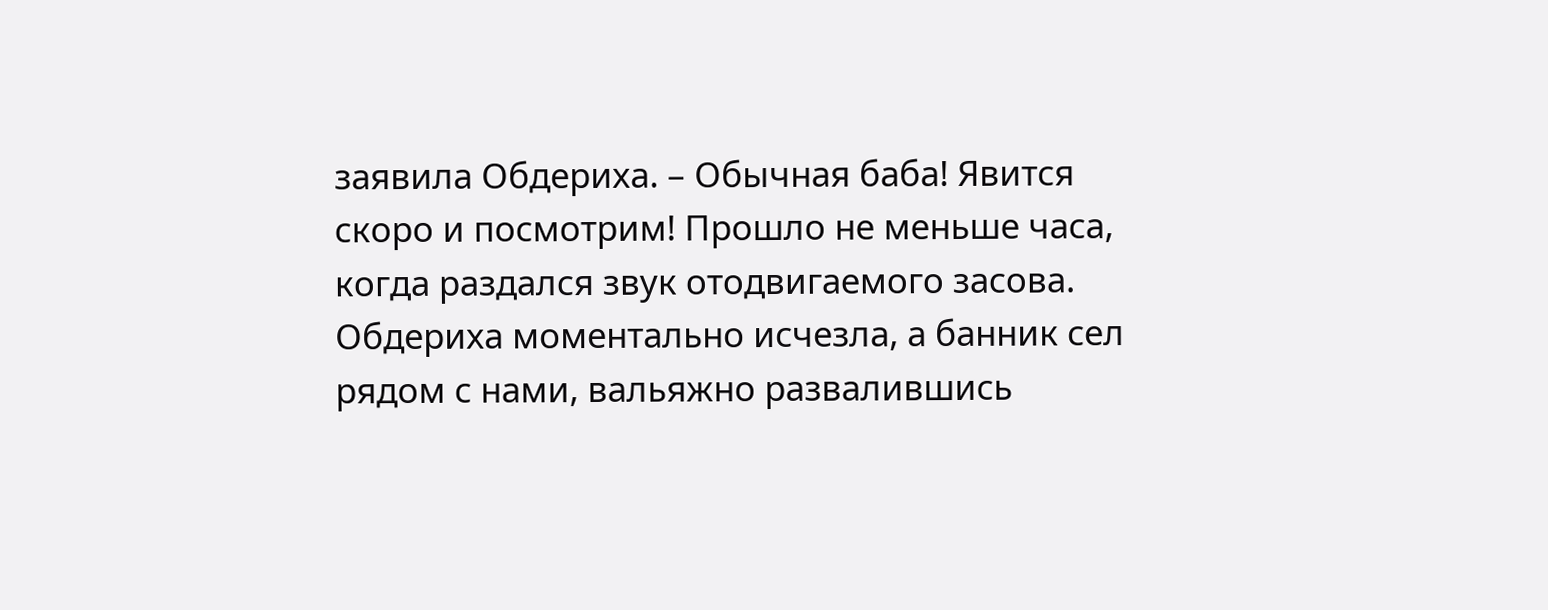заявила Обдериха. – Обычная баба! Явится скоро и посмотрим! Прошло не меньше часа, когда раздался звук отодвигаемого засова. Обдериха моментально исчезла, а банник сел рядом с нами, вальяжно развалившись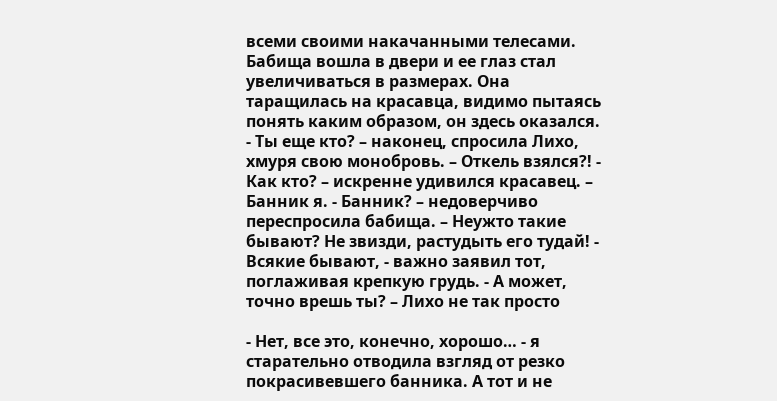всеми своими накачанными телесами. Бабища вошла в двери и ее глаз стал увеличиваться в размерах. Она таращилась на красавца, видимо пытаясь понять каким образом, он здесь оказался. - Ты еще кто? – наконец, спросила Лихо, хмуря свою монобровь. – Откель взялся?! - Как кто? – искренне удивился красавец. – Банник я. - Банник? – недоверчиво переспросила бабища. – Неужто такие бывают? Не звизди, растудыть его тудай! - Всякие бывают, - важно заявил тот, поглаживая крепкую грудь. - А может, точно врешь ты? – Лихо не так просто

- Нет, все это, конечно, хорошо… - я старательно отводила взгляд от резко покрасивевшего банника. А тот и не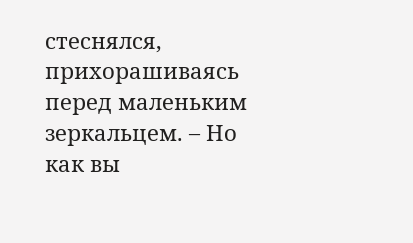стеснялся, прихорашиваясь перед маленьким зеркальцем. – Но как вы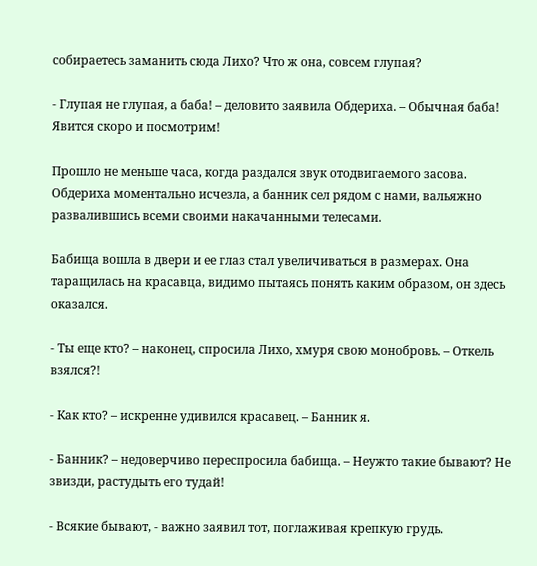собираетесь заманить сюда Лихо? Что ж она, совсем глупая?

- Глупая не глупая, а баба! – деловито заявила Обдериха. – Обычная баба! Явится скоро и посмотрим!

Прошло не меньше часа, когда раздался звук отодвигаемого засова. Обдериха моментально исчезла, а банник сел рядом с нами, вальяжно развалившись всеми своими накачанными телесами.

Бабища вошла в двери и ее глаз стал увеличиваться в размерах. Она таращилась на красавца, видимо пытаясь понять каким образом, он здесь оказался.

- Ты еще кто? – наконец, спросила Лихо, хмуря свою монобровь. – Откель взялся?!

- Как кто? – искренне удивился красавец. – Банник я.

- Банник? – недоверчиво переспросила бабища. – Неужто такие бывают? Не звизди, растудыть его тудай!

- Всякие бывают, - важно заявил тот, поглаживая крепкую грудь.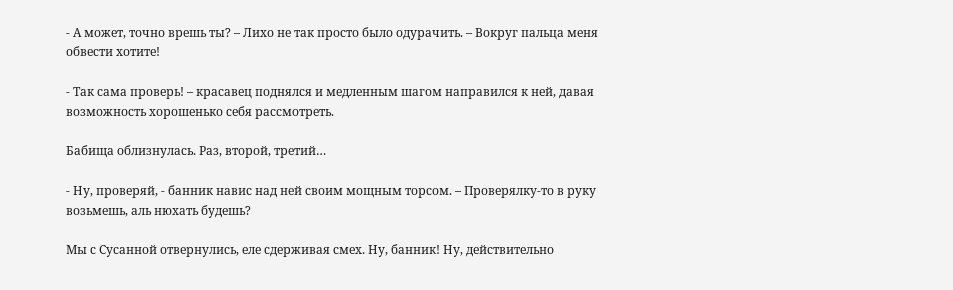- А может, точно врешь ты? – Лихо не так просто было одурачить. – Вокруг пальца меня обвести хотите!

- Так сама проверь! – красавец поднялся и медленным шагом направился к ней, давая возможность хорошенько себя рассмотреть.

Бабища облизнулась. Раз, второй, третий…

- Ну, проверяй, - банник навис над ней своим мощным торсом. – Проверялку-то в руку возьмешь, аль нюхать будешь?

Мы с Сусанной отвернулись, еле сдерживая смех. Ну, банник! Ну, действительно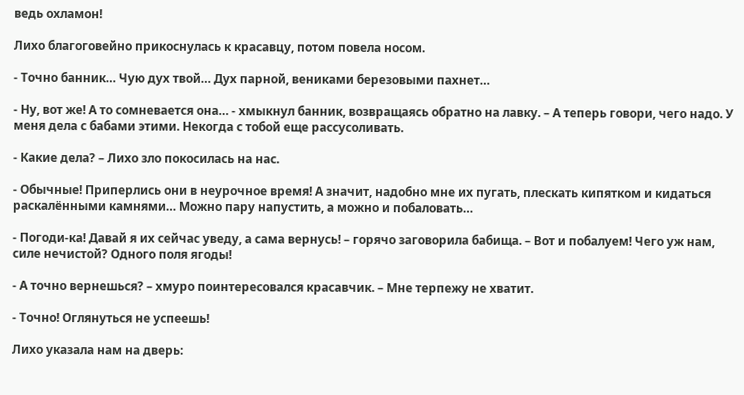ведь охламон!

Лихо благоговейно прикоснулась к красавцу, потом повела носом.

- Точно банник… Чую дух твой… Дух парной, вениками березовыми пахнет…

- Ну, вот же! А то сомневается она… - хмыкнул банник, возвращаясь обратно на лавку. – А теперь говори, чего надо. У меня дела с бабами этими. Некогда с тобой еще рассусоливать.

- Какие дела? – Лихо зло покосилась на нас.

- Обычные! Приперлись они в неурочное время! А значит, надобно мне их пугать, плескать кипятком и кидаться раскалёнными камнями… Можно пару напустить, а можно и побаловать…

- Погоди-ка! Давай я их сейчас уведу, а сама вернусь! – горячо заговорила бабища. – Вот и побалуем! Чего уж нам, силе нечистой? Одного поля ягоды!

- А точно вернешься? – хмуро поинтересовался красавчик. – Мне терпежу не хватит.

- Точно! Оглянуться не успеешь!

Лихо указала нам на дверь: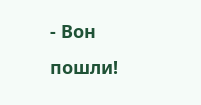- Вон пошли!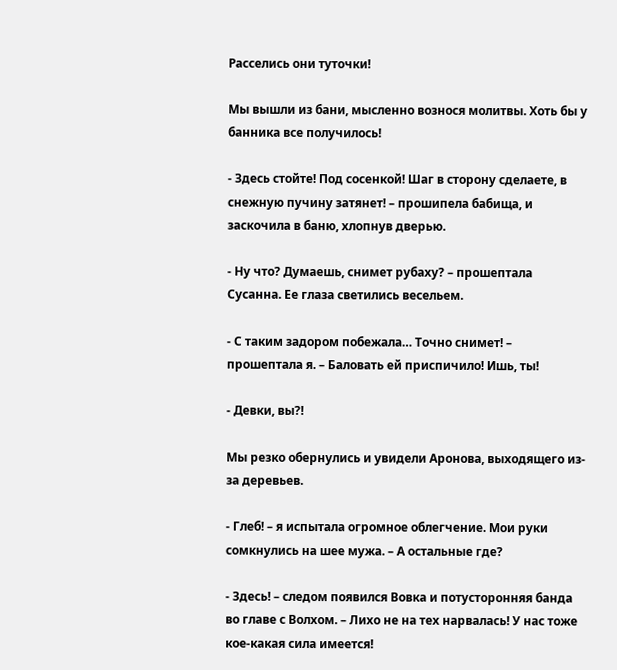Расселись они туточки!

Мы вышли из бани, мысленно вознося молитвы. Хоть бы у банника все получилось!

- Здесь стойте! Под сосенкой! Шаг в сторону сделаете, в снежную пучину затянет! – прошипела бабища, и заскочила в баню, хлопнув дверью.

- Ну что? Думаешь, снимет рубаху? – прошептала Сусанна. Ее глаза светились весельем.

- С таким задором побежала… Точно снимет! – прошептала я. – Баловать ей приспичило! Ишь, ты!

- Девки, вы?!

Мы резко обернулись и увидели Аронова, выходящего из-за деревьев.

- Глеб! – я испытала огромное облегчение. Мои руки сомкнулись на шее мужа. – А остальные где?

- Здесь! – следом появился Вовка и потусторонняя банда во главе с Волхом. – Лихо не на тех нарвалась! У нас тоже кое-какая сила имеется!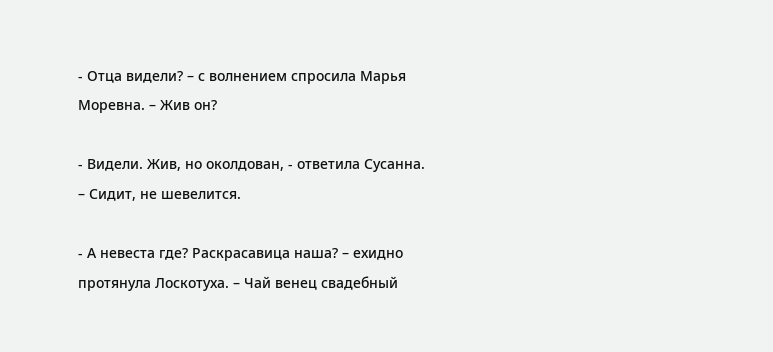- Отца видели? – с волнением спросила Марья Моревна. – Жив он?

- Видели. Жив, но околдован, - ответила Сусанна. – Сидит, не шевелится.

- А невеста где? Раскрасавица наша? – ехидно протянула Лоскотуха. – Чай венец свадебный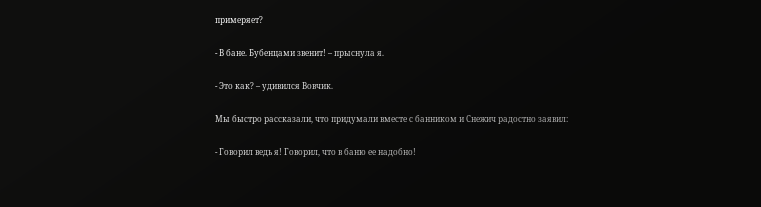примеряет?

- В бане. Бубенцами звенит! – прыснула я.

- Это как? – удивился Вовчик.

Мы быстро рассказали, что придумали вместе с банником и Снежич радостно заявил:

- Говорил ведь я! Говорил, что в баню ее надобно!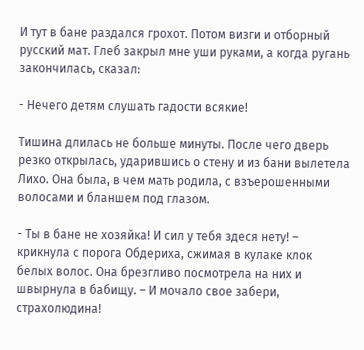И тут в бане раздался грохот. Потом визги и отборный русский мат. Глеб закрыл мне уши руками, а когда ругань закончилась, сказал:

- Нечего детям слушать гадости всякие!

Тишина длилась не больше минуты. После чего дверь резко открылась, ударившись о стену и из бани вылетела Лихо. Она была, в чем мать родила, с взъерошенными волосами и бланшем под глазом.

- Ты в бане не хозяйка! И сил у тебя здеся нету! – крикнула с порога Обдериха, сжимая в кулаке клок белых волос. Она брезгливо посмотрела на них и швырнула в бабищу. – И мочало свое забери, страхолюдина!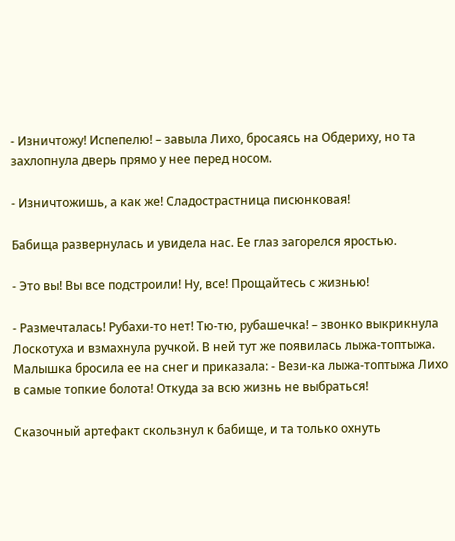- Изничтожу! Испепелю! – завыла Лихо, бросаясь на Обдериху, но та захлопнула дверь прямо у нее перед носом.

- Изничтожишь, а как же! Сладострастница писюнковая!

Бабища развернулась и увидела нас. Ее глаз загорелся яростью.

- Это вы! Вы все подстроили! Ну, все! Прощайтесь с жизнью!

- Размечталась! Рубахи-то нет! Тю-тю, рубашечка! – звонко выкрикнула Лоскотуха и взмахнула ручкой. В ней тут же появилась лыжа-топтыжа. Малышка бросила ее на снег и приказала: - Вези-ка лыжа-топтыжа Лихо в самые топкие болота! Откуда за всю жизнь не выбраться!

Сказочный артефакт скользнул к бабище, и та только охнуть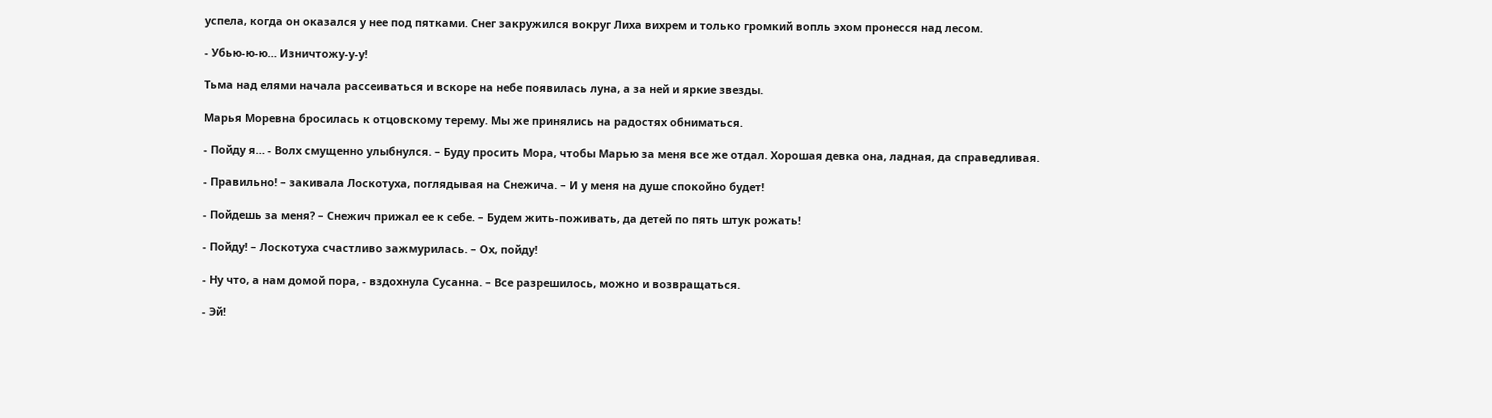успела, когда он оказался у нее под пятками. Снег закружился вокруг Лиха вихрем и только громкий вопль эхом пронесся над лесом.

- Убью-ю-ю… Изничтожу-у-у!

Тьма над елями начала рассеиваться и вскоре на небе появилась луна, а за ней и яркие звезды.

Марья Моревна бросилась к отцовскому терему. Мы же принялись на радостях обниматься.

- Пойду я… - Волх смущенно улыбнулся. – Буду просить Мора, чтобы Марью за меня все же отдал. Хорошая девка она, ладная, да справедливая.

- Правильно! – закивала Лоскотуха, поглядывая на Снежича. – И у меня на душе спокойно будет!

- Пойдешь за меня? – Снежич прижал ее к себе. – Будем жить-поживать, да детей по пять штук рожать!

- Пойду! – Лоскотуха счастливо зажмурилась. – Ох, пойду!

- Ну что, а нам домой пора, - вздохнула Сусанна. – Все разрешилось, можно и возвращаться.

- Эй!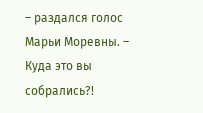– раздался голос Марьи Моревны. – Куда это вы собрались?!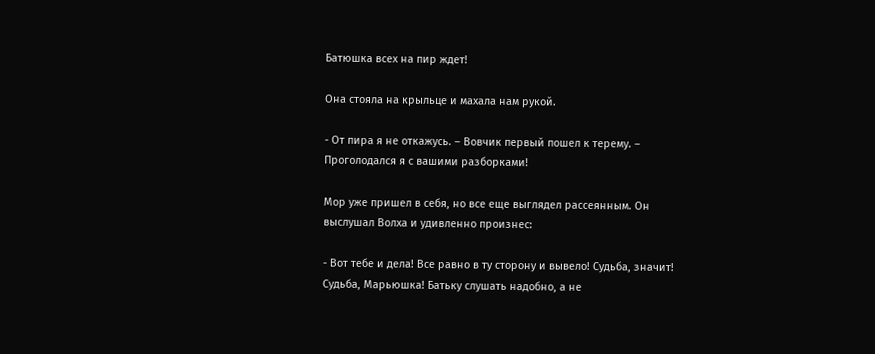Батюшка всех на пир ждет!

Она стояла на крыльце и махала нам рукой.

- От пира я не откажусь. – Вовчик первый пошел к терему. – Проголодался я с вашими разборками!

Мор уже пришел в себя, но все еще выглядел рассеянным. Он выслушал Волха и удивленно произнес:

- Вот тебе и дела! Все равно в ту сторону и вывело! Судьба, значит! Судьба, Марьюшка! Батьку слушать надобно, а не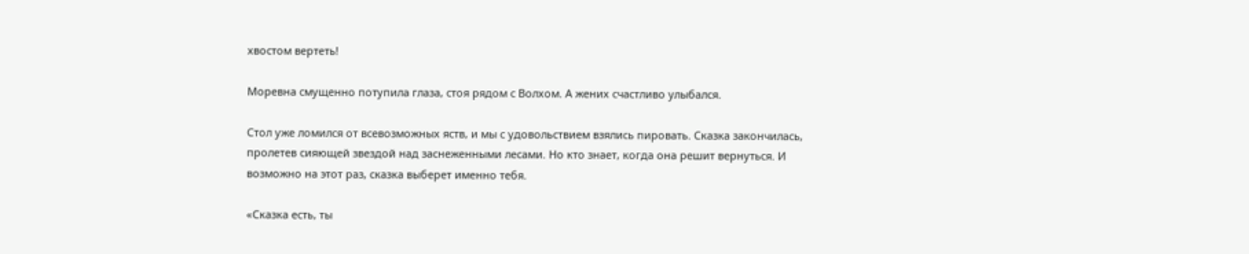хвостом вертеть!

Моревна смущенно потупила глаза, стоя рядом с Волхом. А жених счастливо улыбался.

Стол уже ломился от всевозможных яств, и мы с удовольствием взялись пировать. Сказка закончилась, пролетев сияющей звездой над заснеженными лесами. Но кто знает, когда она решит вернуться. И возможно на этот раз, сказка выберет именно тебя.

«Сказка есть, ты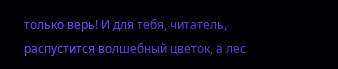только верь! И для тебя, читатель, распустится волшебный цветок, а лес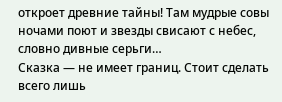откроет древние тайны! Там мудрые совы ночами поют и звезды свисают с небес, словно дивные серьги…
Сказка — не имеет границ. Стоит сделать всего лишь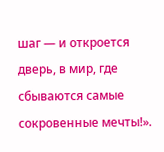шаг — и откроется дверь, в мир, где сбываются самые сокровенные мечты!».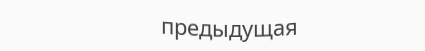предыдущая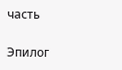часть

Эпилог